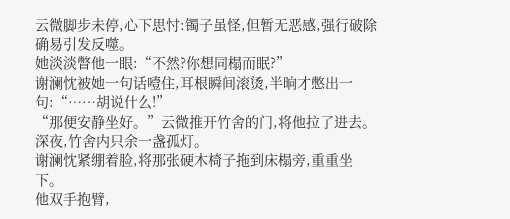云微脚步未停,心下思忖:镯子虽怪,但暂无恶感,强行破除确易引发反噬。
她淡淡瞥他一眼:“不然?你想同榻而眠?”
谢澜忱被她一句话噎住,耳根瞬间滚烫,半晌才憋出一句:“……胡说什么!”
“那便安静坐好。”云微推开竹舍的门,将他拉了进去。
深夜,竹舍内只余一盏孤灯。
谢澜忱紧绷着脸,将那张硬木椅子拖到床榻旁,重重坐下。
他双手抱臂,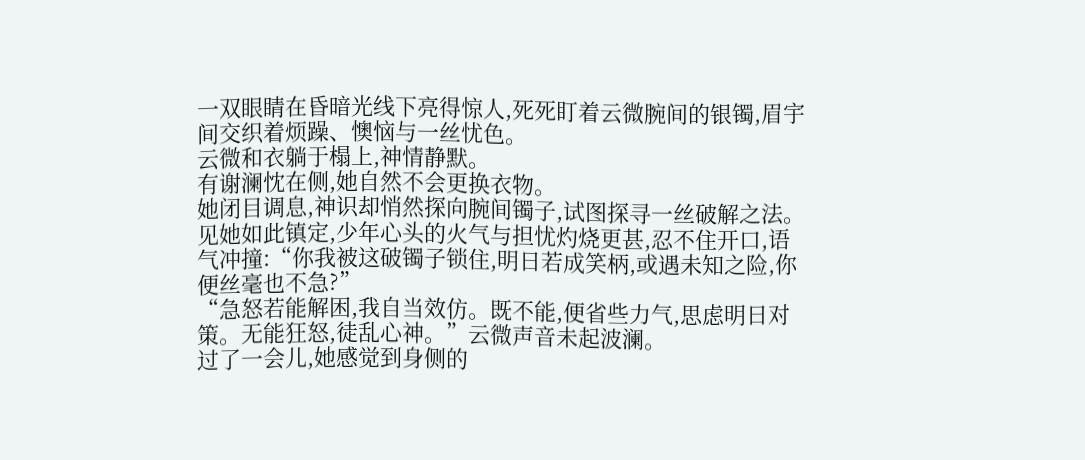一双眼睛在昏暗光线下亮得惊人,死死盯着云微腕间的银镯,眉宇间交织着烦躁、懊恼与一丝忧色。
云微和衣躺于榻上,神情静默。
有谢澜忱在侧,她自然不会更换衣物。
她闭目调息,神识却悄然探向腕间镯子,试图探寻一丝破解之法。
见她如此镇定,少年心头的火气与担忧灼烧更甚,忍不住开口,语气冲撞:“你我被这破镯子锁住,明日若成笑柄,或遇未知之险,你便丝毫也不急?”
“急怒若能解困,我自当效仿。既不能,便省些力气,思虑明日对策。无能狂怒,徒乱心神。”云微声音未起波澜。
过了一会儿,她感觉到身侧的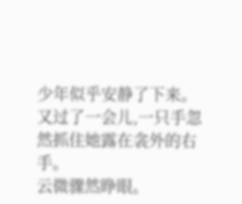少年似乎安静了下来。
又过了一会儿,一只手忽然抓住她露在衾外的右手。
云微骤然睁眼。